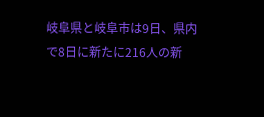岐阜県と岐阜市は9日、県内で8日に新たに216人の新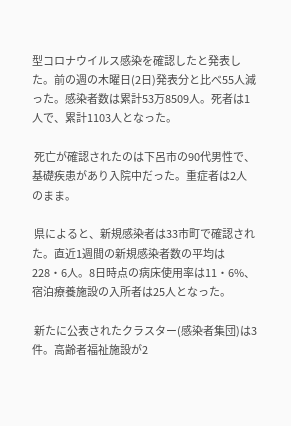型コロナウイルス感染を確認したと発表した。前の週の木曜日(2日)発表分と比べ55人減った。感染者数は累計53万8509人。死者は1人で、累計1103人となった。

 死亡が確認されたのは下呂市の90代男性で、基礎疾患があり入院中だった。重症者は2人のまま。

 県によると、新規感染者は33市町で確認された。直近1週間の新規感染者数の平均は228・6人。8日時点の病床使用率は11・6%、宿泊療養施設の入所者は25人となった。

 新たに公表されたクラスター(感染者集団)は3件。高齢者福祉施設が2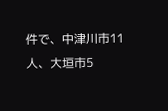件で、中津川市11人、大垣市5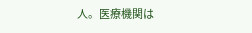人。医療機関は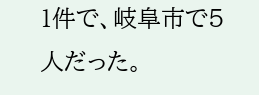1件で、岐阜市で5人だった。